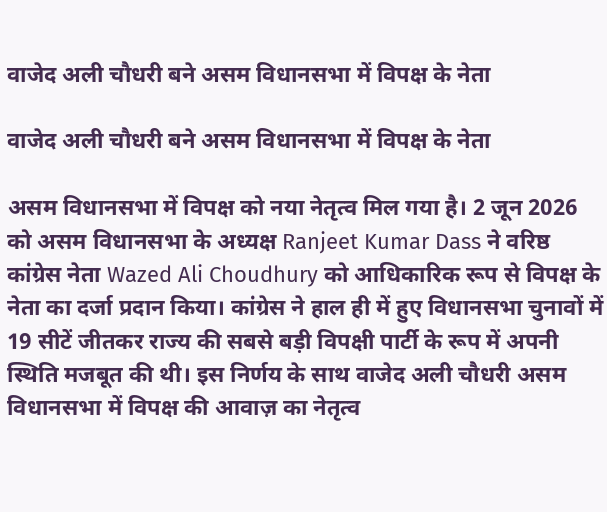वाजेद अली चौधरी बने असम विधानसभा में विपक्ष के नेता

वाजेद अली चौधरी बने असम विधानसभा में विपक्ष के नेता

असम विधानसभा में विपक्ष को नया नेतृत्व मिल गया है। 2 जून 2026 को असम विधानसभा के अध्यक्ष Ranjeet Kumar Dass ने वरिष्ठ कांग्रेस नेता Wazed Ali Choudhury को आधिकारिक रूप से विपक्ष के नेता का दर्जा प्रदान किया। कांग्रेस ने हाल ही में हुए विधानसभा चुनावों में 19 सीटें जीतकर राज्य की सबसे बड़ी विपक्षी पार्टी के रूप में अपनी स्थिति मजबूत की थी। इस निर्णय के साथ वाजेद अली चौधरी असम विधानसभा में विपक्ष की आवाज़ का नेतृत्व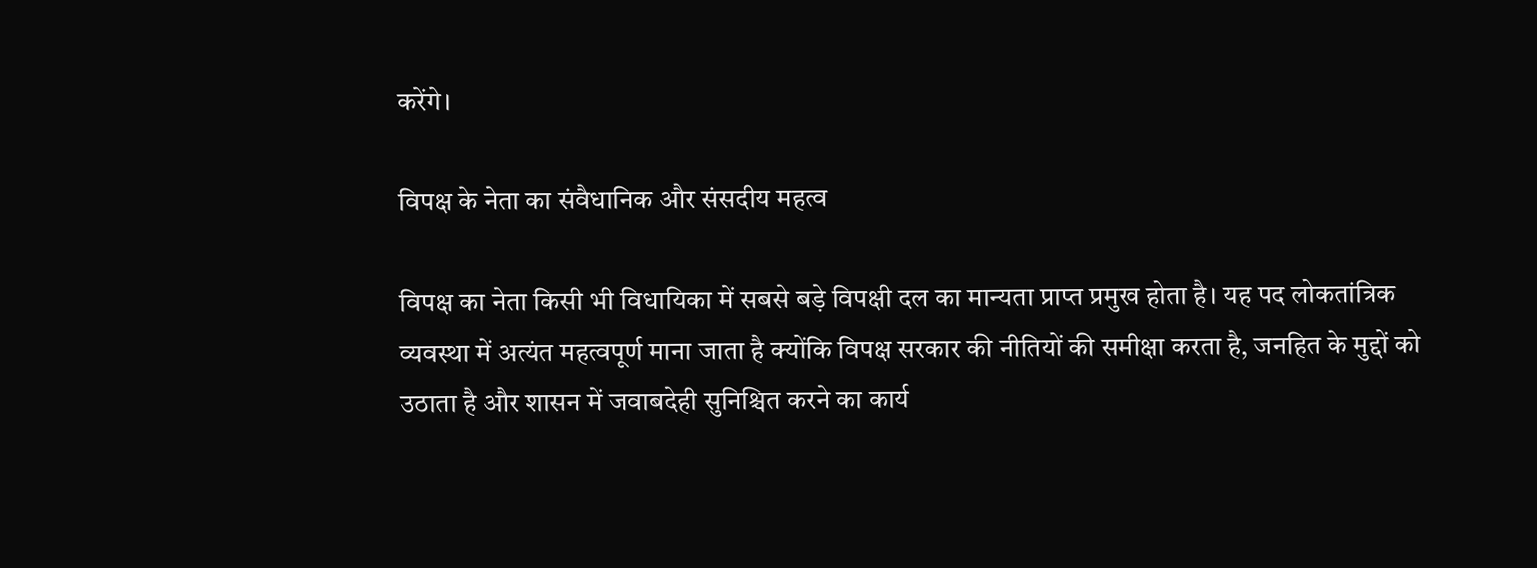करेंगे।

विपक्ष के नेता का संवैधानिक और संसदीय महत्व

विपक्ष का नेता किसी भी विधायिका में सबसे बड़े विपक्षी दल का मान्यता प्राप्त प्रमुख होता है। यह पद लोकतांत्रिक व्यवस्था में अत्यंत महत्वपूर्ण माना जाता है क्योंकि विपक्ष सरकार की नीतियों की समीक्षा करता है, जनहित के मुद्दों को उठाता है और शासन में जवाबदेही सुनिश्चित करने का कार्य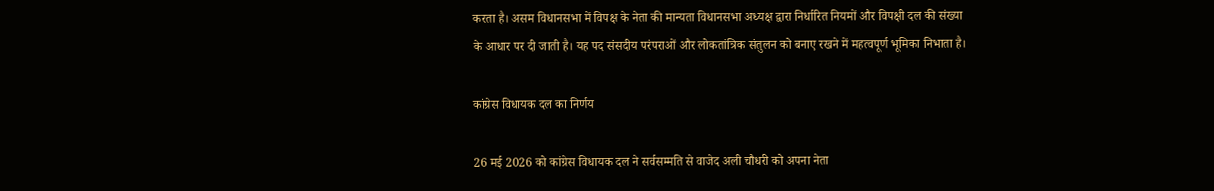करता है। असम विधानसभा में विपक्ष के नेता की मान्यता विधानसभा अध्यक्ष द्वारा निर्धारित नियमों और विपक्षी दल की संख्या के आधार पर दी जाती है। यह पद संसदीय परंपराओं और लोकतांत्रिक संतुलन को बनाए रखने में महत्वपूर्ण भूमिका निभाता है।

कांग्रेस विधायक दल का निर्णय

26 मई 2026 को कांग्रेस विधायक दल ने सर्वसम्मति से वाजेद अली चौधरी को अपना नेता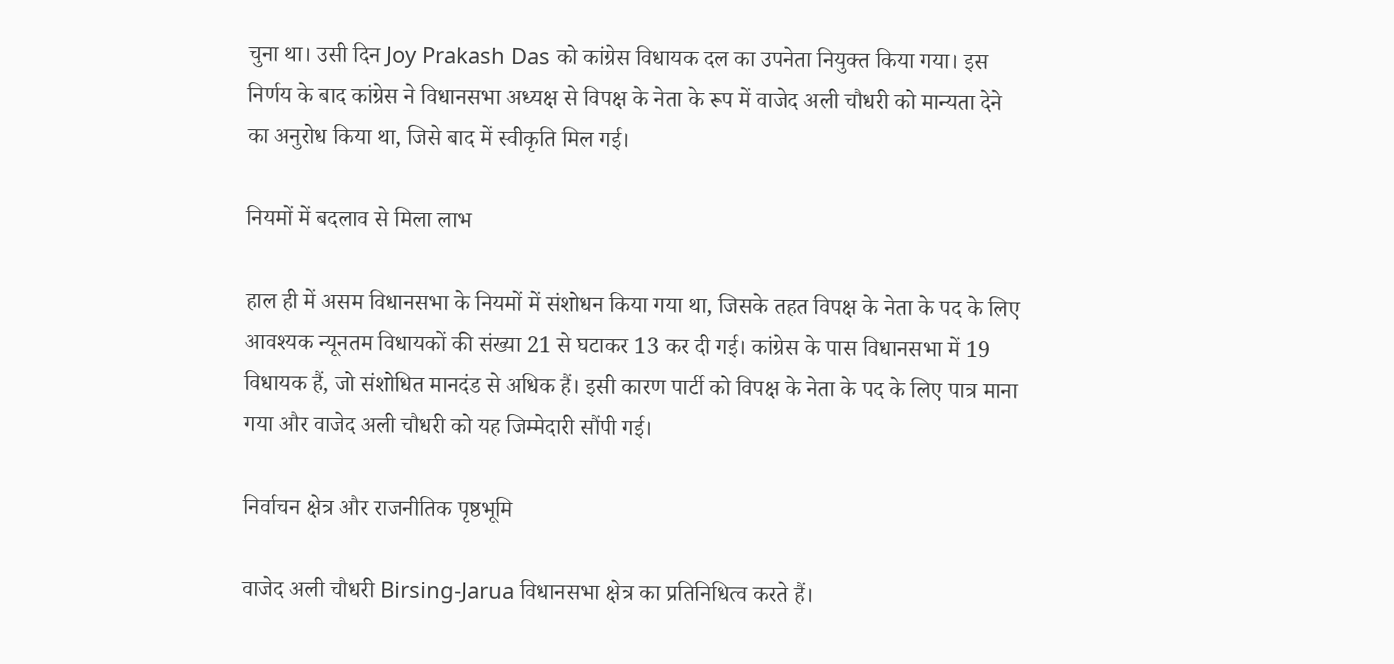चुना था। उसी दिन Joy Prakash Das को कांग्रेस विधायक दल का उपनेता नियुक्त किया गया। इस निर्णय के बाद कांग्रेस ने विधानसभा अध्यक्ष से विपक्ष के नेता के रूप में वाजेद अली चौधरी को मान्यता देने का अनुरोध किया था, जिसे बाद में स्वीकृति मिल गई।

नियमों में बदलाव से मिला लाभ

हाल ही में असम विधानसभा के नियमों में संशोधन किया गया था, जिसके तहत विपक्ष के नेता के पद के लिए आवश्यक न्यूनतम विधायकों की संख्या 21 से घटाकर 13 कर दी गई। कांग्रेस के पास विधानसभा में 19 विधायक हैं, जो संशोधित मानदंड से अधिक हैं। इसी कारण पार्टी को विपक्ष के नेता के पद के लिए पात्र माना गया और वाजेद अली चौधरी को यह जिम्मेदारी सौंपी गई।

निर्वाचन क्षेत्र और राजनीतिक पृष्ठभूमि

वाजेद अली चौधरी Birsing-Jarua विधानसभा क्षेत्र का प्रतिनिधित्व करते हैं।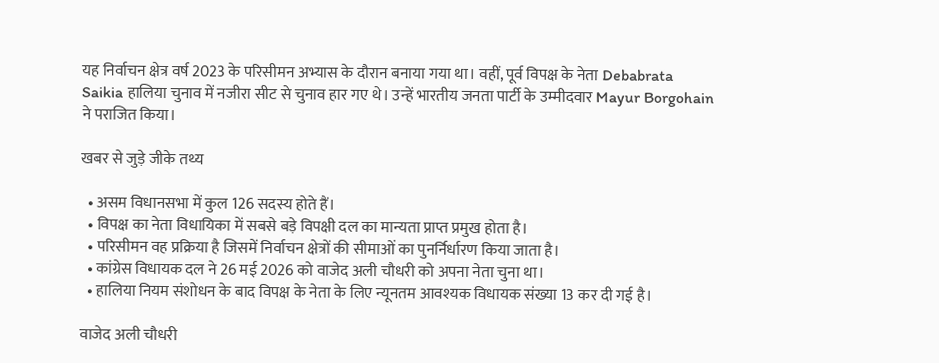यह निर्वाचन क्षेत्र वर्ष 2023 के परिसीमन अभ्यास के दौरान बनाया गया था। वहीं, पूर्व विपक्ष के नेता Debabrata Saikia हालिया चुनाव में नजीरा सीट से चुनाव हार गए थे। उन्हें भारतीय जनता पार्टी के उम्मीदवार Mayur Borgohain ने पराजित किया।

खबर से जुड़े जीके तथ्य

  • असम विधानसभा में कुल 126 सदस्य होते हैं।
  • विपक्ष का नेता विधायिका में सबसे बड़े विपक्षी दल का मान्यता प्राप्त प्रमुख होता है।
  • परिसीमन वह प्रक्रिया है जिसमें निर्वाचन क्षेत्रों की सीमाओं का पुनर्निर्धारण किया जाता है।
  • कांग्रेस विधायक दल ने 26 मई 2026 को वाजेद अली चौधरी को अपना नेता चुना था।
  • हालिया नियम संशोधन के बाद विपक्ष के नेता के लिए न्यूनतम आवश्यक विधायक संख्या 13 कर दी गई है।

वाजेद अली चौधरी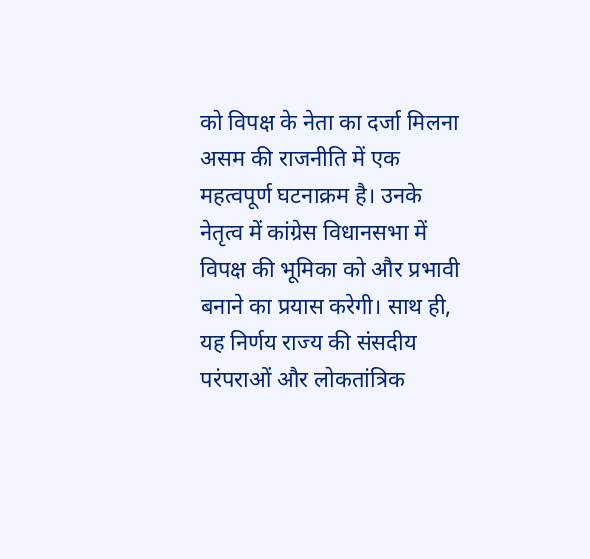को विपक्ष के नेता का दर्जा मिलना असम की राजनीति में एक महत्वपूर्ण घटनाक्रम है। उनके नेतृत्व में कांग्रेस विधानसभा में विपक्ष की भूमिका को और प्रभावी बनाने का प्रयास करेगी। साथ ही, यह निर्णय राज्य की संसदीय परंपराओं और लोकतांत्रिक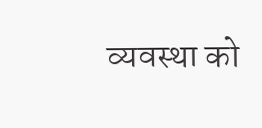व्यवस्था को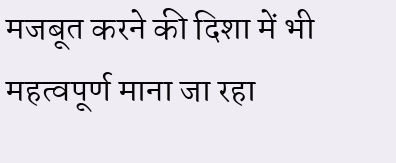मजबूत करने की दिशा में भी महत्वपूर्ण माना जा रहा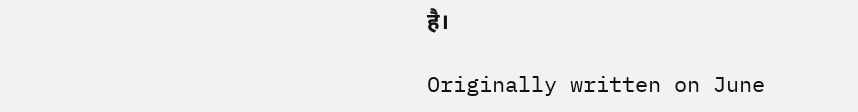है।

Originally written on June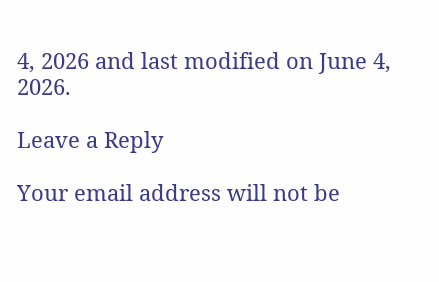4, 2026 and last modified on June 4, 2026.

Leave a Reply

Your email address will not be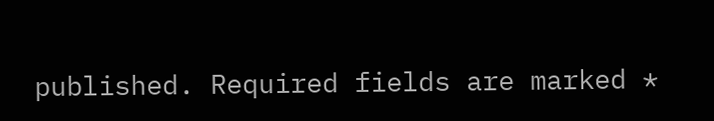published. Required fields are marked *